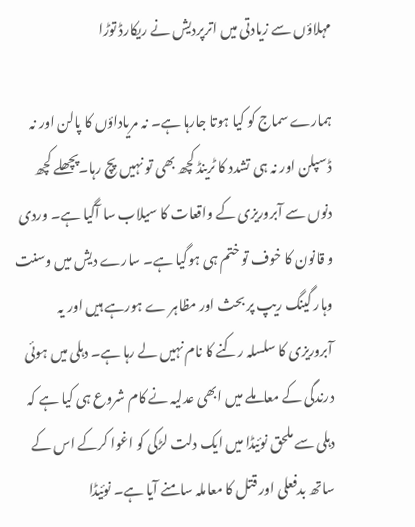مہلاؤں سے زیادتی میں اترپردیش نے ریکارڈ توڑا

ہمارے سماج کو کیا ہوتا جارہا ہے۔ نہ مریاداؤں کا پالن اور نہ ڈسپلن اور نہ ہی تشدد کا ٹرینڈ کچھ بھی تو نہیں پچ رہا۔پچھلے کچھ دنوں سے آبروریزی کے واقعات کا سیلاب سا آگیا ہے۔ وردی و قانون کا خوف تو ختم ہی ہوگیا ہے۔ سارے دیش میں وسنت وہار گینگ ریپ پر بحث اور مظاہر ے ہورہے ہیں اور یہ آبروریزی کا سلسلہ رکنے کا نام نہیں لے رہا ہے۔ دہلی میں ہوئی درندگی کے معاملے میں ابھی عدلیہ نے کام شروع ہی کیا ہے کہ دہلی سے ملحق نوئیڈا میں ایک دلت لڑکی کو اغوا کرکے اس کے ساتھ بدفعلی اور قتل کا معاملہ سامنے آیا ہے۔ نوئیڈا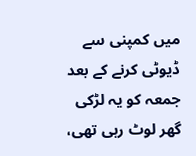میں کمپنی سے ڈیوٹی کرنے کے بعد جمعہ کو یہ لڑکی گھر لوٹ رہی تھی،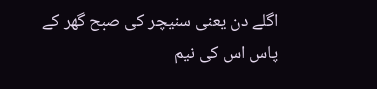اگلے دن یعنی سنیچر کی صبح گھر کے پاس اس کی نیم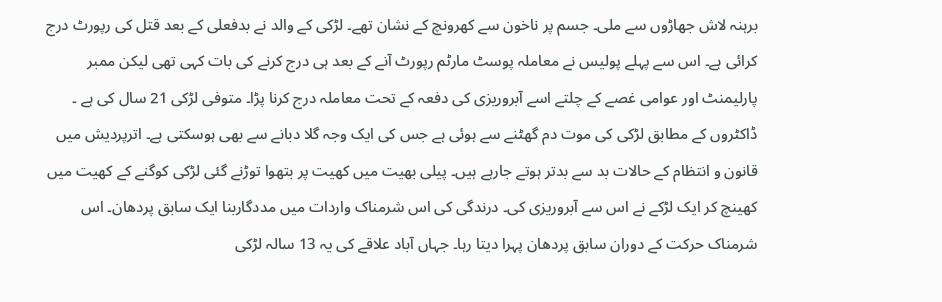برہنہ لاش جھاڑوں سے ملی۔ جسم پر ناخون سے کھرونچ کے نشان تھے۔ لڑکی کے والد نے بدفعلی کے بعد قتل کی رپورٹ درج کرائی ہے۔ اس سے پہلے پولیس نے معاملہ پوسٹ مارٹم رپورٹ آنے کے بعد ہی درج کرنے کی بات کہی تھی لیکن ممبر پارلیمنٹ اور عوامی غصے کے چلتے اسے آبروریزی کی دفعہ کے تحت معاملہ درج کرنا پڑا۔ متوفی لڑکی 21 سال کی ہے ۔ ڈاکٹروں کے مطابق لڑکی کی موت دم گھٹنے سے ہوئی ہے جس کی ایک وجہ گلا دبانے سے بھی ہوسکتی ہے۔ اترپردیش میں قانون و انتظام کے حالات بد سے بدتر ہوتے جارہے ہیں۔ پیلی بھیت میں کھیت پر بتھوا توڑنے گئی لڑکی کوگنے کے کھیت میں کھینچ کر ایک لڑکے نے اس سے آبروریزی کی۔ درندگی کی اس شرمناک واردات میں مددگاربنا ایک سابق پردھان۔ اس شرمناک حرکت کے دوران سابق پردھان پہرا دیتا رہا۔ جہاں آباد علاقے کی یہ 13 سالہ لڑکی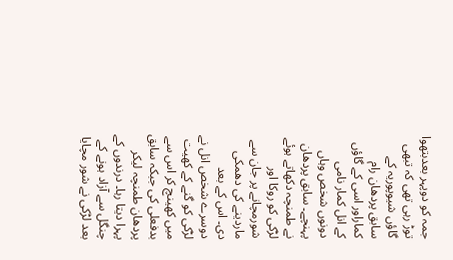جمہ کو دوپہر بعدبتھوا توڑ رہی تھی کہ تبھی گاؤں شیوپوریہ کے سابق پردھان رام کماراور اسی کے گاؤں کے انل کمار نامی دونوں شخص وہاں پہنچے۔ سابق پردھان نے طمنچہ دکھاتے ہوئے لڑکی کو روکا اور شورمچانے پر جان سے ماردینے کی دھمکی دی۔ اس کے بعد دوسرے شخص انل نے لڑکی کو گنے کے کھیت میں کھینچ کر اس سے بدفعلی کی جبکہ سابق پردھان طمنچہ لیکر پہرا دیتا رہا۔ درندوں کے چنگل سے آزاد ہونے کے بعد لڑکی نے شور مچایا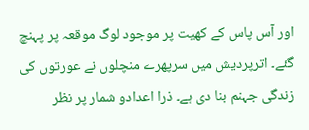اور آس پاس کے کھیت پر موجود لوگ موقعہ پر پہنچ گئے۔ اترپردیش میں سرپھرے منچلوں نے عورتوں کی زندگی جہنم بنا دی ہے۔ ذرا اعدادو شمار پر نظر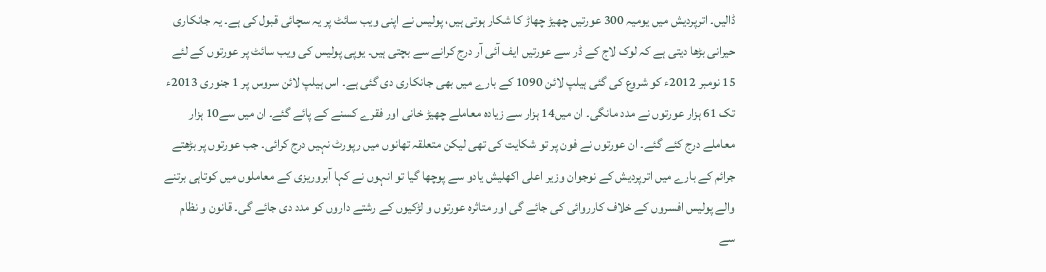ڈالیں۔ اترپردیش میں یومیہ 300 عورتیں چھیڑ چھاڑ کا شکار ہوتی ہیں، پولیس نے اپنی ویب سائٹ پر یہ سچائی قبول کی ہے۔ یہ جانکاری حیرانی بڑھا دیتی ہے کہ لوک لاج کے ڈر سے عورتیں ایف آئی آر درج کرانے سے بچتی ہیں۔ یوپی پولیس کی ویب سائٹ پر عورتوں کے لئے 15 نومبر 2012ء کو شروع کی گئی ہیلپ لائن 1090 کے بارے میں بھی جانکاری دی گئی ہے۔ اس ہیلپ لائن سروس پر 1 جنوری 2013ء تک 61 ہزار عورتوں نے مدد مانگی۔ ان میں14 ہزار سے زیادہ معاملے چھیڑ خانی اور فقرے کسنے کے پائے گئے۔ ان میں سے10 ہزار معاملے درج کئے گئے۔ ان عورتوں نے فون پر تو شکایت کی تھی لیکن متعلقہ تھانوں میں رپورٹ نہیں درج کرائی۔ جب عورتوں پر بڑھتے جرائم کے بارے میں اترپردیش کے نوجوان وزیر اعلی اکھلیش یادو سے پوچھا گیا تو انہوں نے کہا آبروریزی کے معاملوں میں کوتاہی برتنے والے پولیس افسروں کے خلاف کارروائی کی جائے گی اور متاثرہ عورتوں و لڑکیوں کے رشتے داروں کو مدد دی جائے گی۔ قانون و نظام سے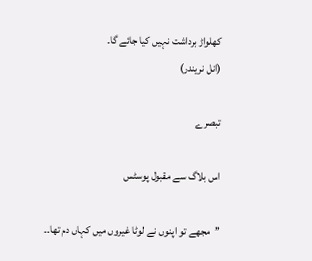کھلواڑ برداشت نہیں کیا جائے گا۔
(انل نریندر)

تبصرے

اس بلاگ سے مقبول پوسٹس

’’مجھے تو اپنوں نے لوٹا غیروں میں کہاں دم تھا۔۔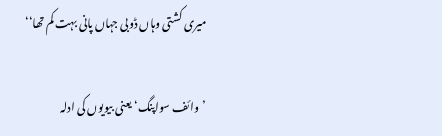میری کشتی وہاں ڈوبی جہاں پانی بہت کم تھا‘‘

’وائف سواپنگ‘ یعنی بیویوں کی ادلہ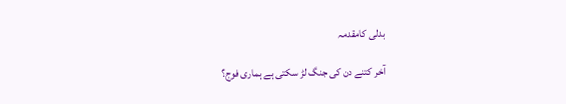بدلی کامقدمہ

آخر کتنے دن کی جنگ لڑ سکتی ہے ہماری فوج؟